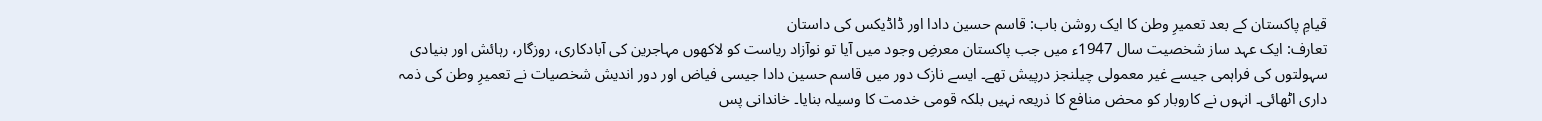قیامِ پاکستان کے بعد تعمیرِ وطن کا ایک روشن باب: قاسم حسین دادا اور ڈاڈیکس کی داستان
تعارف: ایک عہد ساز شخصیت سال 1947ء میں جب پاکستان معرضِ وجود میں آیا تو نوآزاد ریاست کو لاکھوں مہاجرین کی آبادکاری، روزگار، رہائش اور بنیادی سہولتوں کی فراہمی جیسے غیر معمولی چیلنجز درپیش تھے۔ ایسے نازک دور میں قاسم حسین دادا جیسی فیاض اور دور اندیش شخصیات نے تعمیرِ وطن کی ذمہ داری اٹھائی۔ انہوں نے کاروبار کو محض منافع کا ذریعہ نہیں بلکہ قومی خدمت کا وسیلہ بنایا۔ خاندانی پس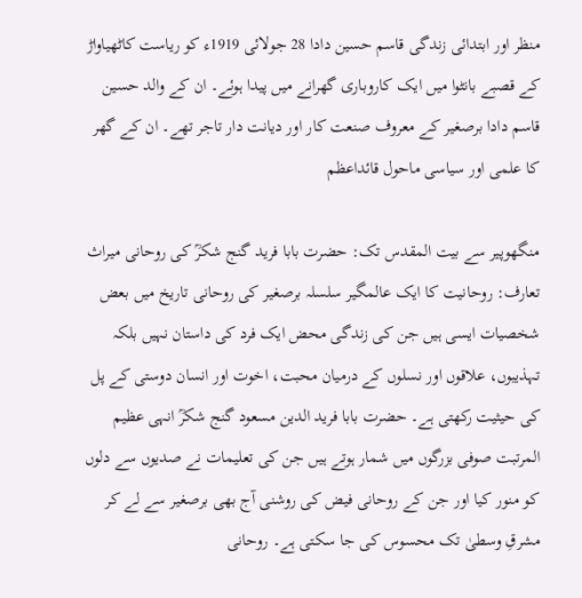منظر اور ابتدائی زندگی قاسم حسین دادا 28 جولائی 1919ء کو ریاست کاٹھیاواڑ کے قصبے بانٹوا میں ایک کاروباری گھرانے میں پیدا ہوئے۔ ان کے والد حسین قاسم دادا برصغیر کے معروف صنعت کار اور دیانت دار تاجر تھے۔ ان کے گھر کا علمی اور سیاسی ماحول قائداعظم

منگھوپیر سے بیت المقدس تک: حضرت بابا فرید گنج شکرؒ کی روحانی میراث
تعارف: روحانیت کا ایک عالمگیر سلسلہ برصغیر کی روحانی تاریخ میں بعض شخصیات ایسی ہیں جن کی زندگی محض ایک فرد کی داستان نہیں بلکہ تہذیبوں، علاقوں اور نسلوں کے درمیان محبت، اخوت اور انسان دوستی کے پل کی حیثیت رکھتی ہے۔ حضرت بابا فرید الدین مسعود گنج شکرؒ انہی عظیم المرتبت صوفی بزرگوں میں شمار ہوتے ہیں جن کی تعلیمات نے صدیوں سے دلوں کو منور کیا اور جن کے روحانی فیض کی روشنی آج بھی برصغیر سے لے کر مشرقِ وسطیٰ تک محسوس کی جا سکتی ہے۔ روحانی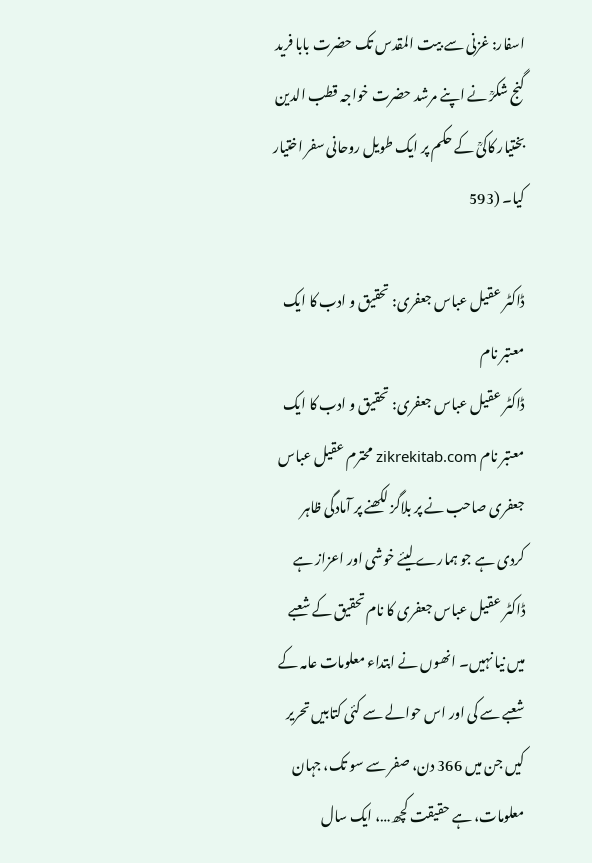اسفار: غزنی سے بیت المقدس تک حضرت بابا فرید گنج شکرؒ نے اپنے مرشد حضرت خواجہ قطب الدین بختیار کاکیؒ کے حکم پر ایک طویل روحانی سفر اختیار کیا۔ (593

ڈاکٹر عقیل عباس جعفری: تحقیق و ادب کا ایک معتبر نام
ڈاکٹر عقیل عباس جعفری: تحقیق و ادب کا ایک معتبر نام zikrekitab.com محترم عقیل عباس جعفری صاحب نے پر بلاگز لکھنے پر آمادگی ظاہر کردی ہے جو ہمارے لیئے خوشی اور اعزاز ہے ڈاکٹر عقیل عباس جعفری کا نام تحقیق کے شعبے میں نیا نہیں۔ انھوں نے ابتداء معلومات عامہ کے شعبے سے کی اور اس حوالے سے کئی کتابیں تحریر کیں جن میں 366 دن، صفر سے سو تک، جہان معلومات، ہے حقیقت کچھ…، ایک سال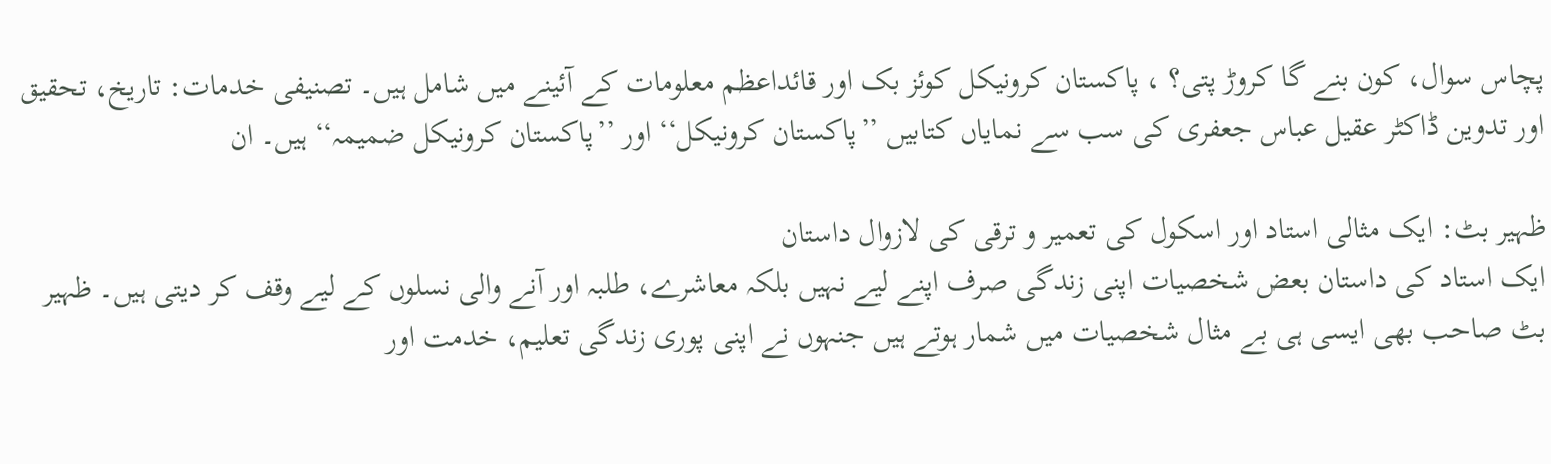پچاس سوال، کون بنے گا کروڑ پتی؟ ، پاکستان کرونیکل کوئز بک اور قائداعظم معلومات کے آئینے میں شامل ہیں۔ تصنیفی خدمات: تاریخ، تحقیق اور تدوین ڈاکٹر عقیل عباس جعفری کی سب سے نمایاں کتابیں ’’پاکستان کرونیکل‘‘ اور ’’پاکستان کرونیکل ضمیمہ‘‘ ہیں۔ ان

ظہیر بٹ: ایک مثالی استاد اور اسکول کی تعمیر و ترقی کی لازوال داستان
ایک استاد کی داستان بعض شخصیات اپنی زندگی صرف اپنے لیے نہیں بلکہ معاشرے، طلبہ اور آنے والی نسلوں کے لیے وقف کر دیتی ہیں۔ ظہیر بٹ صاحب بھی ایسی ہی بے مثال شخصیات میں شمار ہوتے ہیں جنہوں نے اپنی پوری زندگی تعلیم، خدمت اور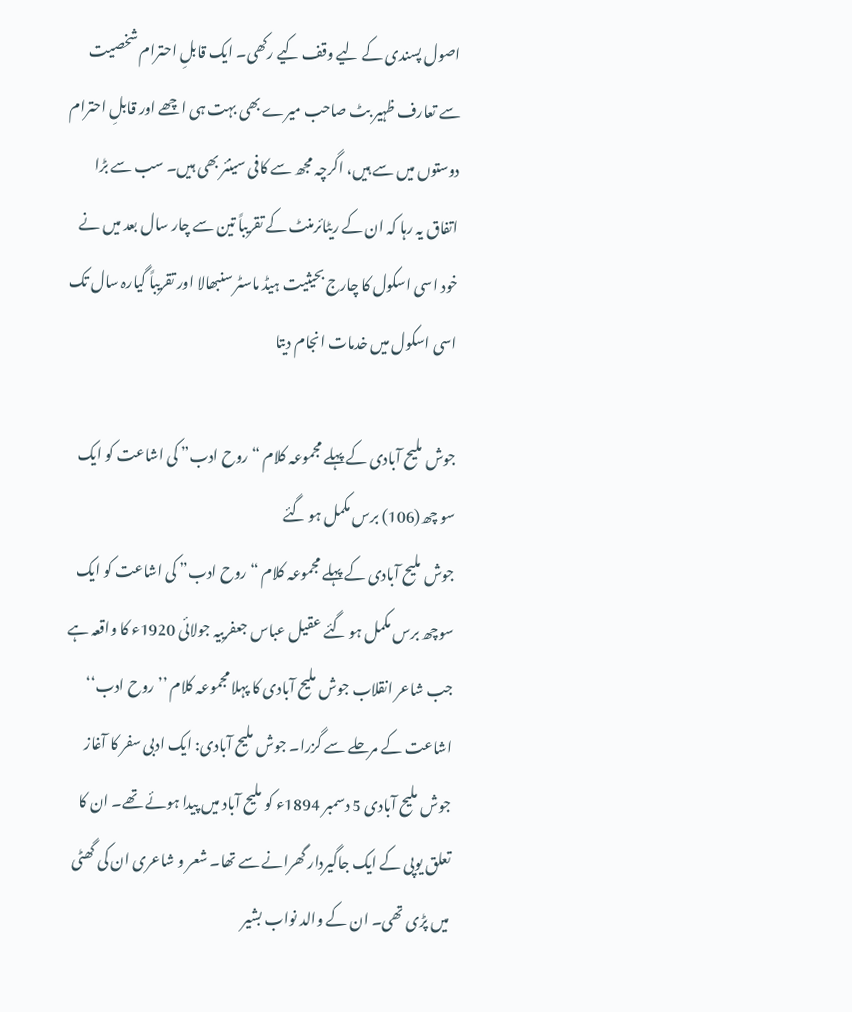اصول پسندی کے لیے وقف کیے رکھی۔ ایک قابلِ احترام شخصیت سے تعارف ظہیر بٹ صاحب میرے بھی بہت ہی اچھے اور قابلِ احترام دوستوں میں سے ہیں، اگرچہ مجھ سے کافی سینئر بھی ہیں۔ سب سے بڑا اتفاق یہ رہا کہ ان کے ریٹائرمنٹ کے تقریباً تین سے چار سال بعد میں نے خود اسی اسکول کا چارج بحیثیت ہیڈ ماسٹر سنبھالا اور تقریباً گیارہ سال تک اسی اسکول میں خدمات انجام دیتا

جوش ملیح آبادی کے پہلے مجموعہ کلام “روح ادب” کی اشاعت کو ایک سو چھ(106) برس مکمل ہو گئے
جوش ملیح آبادی کے پہلے مجموعہ کلام “روح ادب” کی اشاعت کو ایک سوچھ برس مکمل ہو گئے عقیل عباس جعفرییہ جولائی 1920ء کا واقعہ ہے جب شاعر انقلاب جوش ملیح آبادی کا پہلا مجموعہ کلام ’’روح ادب‘‘ اشاعت کے مرحلے سے گزرا۔ جوش ملیح آبادی: ایک ادبی سفر کا آغاز جوش ملیح آبادی 5 دسمبر 1894ء کو ملیح آباد میں پیدا ہوئے تھے۔ ان کا تعلق یوپی کے ایک جاگیردار گھرانے سے تھا۔ شعر و شاعری ان کی گھٹی میں پڑی تھی۔ ان کے والد نواب بشیر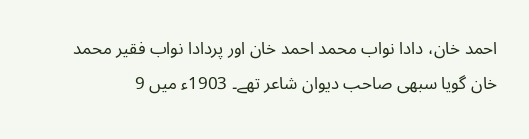احمد خان، دادا نواب محمد احمد خان اور پردادا نواب فقیر محمد خان گویا سبھی صاحب دیوان شاعر تھے۔ 1903ء میں 9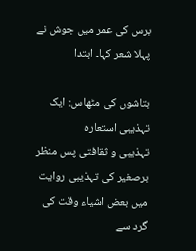برس کی عمر میں جوش نے پہلا شعر کہا۔ ابتدا

بتاشوں کی مٹھاس: ایک تہذیبی استعارہ
تہذیبی و ثقافتی پس منظر برصغیر کی تہذیبی روایت میں بعض اشیاء وقت کی گرد سے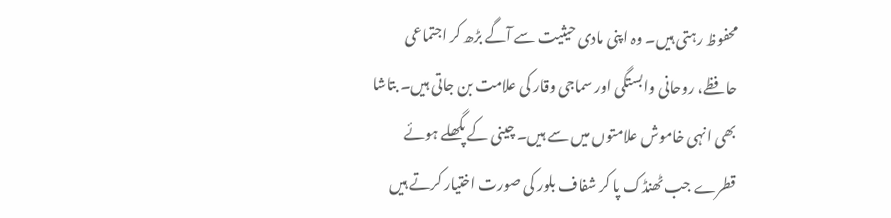محفوظ رہتی ہیں۔ وہ اپنی مادی حیثیت سے آگے بڑھ کر اجتماعی حافظے، روحانی وابستگی اور سماجی وقار کی علامت بن جاتی ہیں۔ بتاشا بھی انہی خاموش علامتوں میں سے ہیں۔ چینی کے پگھلے ہوئے قطرے جب ٹھنڈک پا کر شفاف بلور کی صورت اختیار کرتے ہیں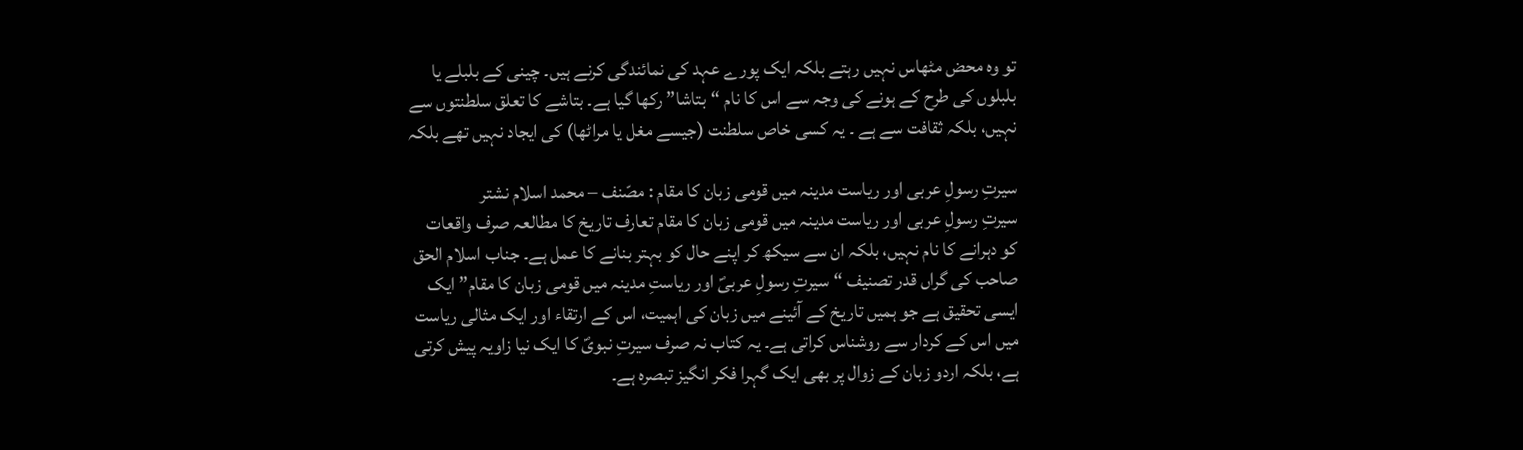تو وہ محض مٹھاس نہیں رہتے بلکہ ایک پورے عہد کی نمائندگی کرنے ہیں۔ چینی کے بلبلے یا بلبلوں کی طرح کے ہونے کی وجہ سے اس کا نام “بتاشا” رکھا گیا ہے۔ بتاشے کا تعلق سلطنتوں سے نہیں، بلکہ ثقافت سے ہے ۔ یہ کسی خاص سلطنت (جیسے مغل یا مراٹھا) کی ایجاد نہیں تھے بلکہ

سیرتِ رسولِ عربی اور ریاست مدینہ میں قومی زبان کا مقام : مصّنف – محمد اسلام نشتر
سیرتِ رسولِ عربی اور ریاست مدینہ میں قومی زبان کا مقام تعارف تاریخ کا مطالعہ صرف واقعات کو دہرانے کا نام نہیں، بلکہ ان سے سیکھ کر اپنے حال کو بہتر بنانے کا عمل ہے۔ جناب اسلام الحق صاحب کی گراں قدر تصنیف “سیرتِ رسولِ عربیؐ اور ریاستِ مدینہ میں قومی زبان کا مقام” ایک ایسی تحقیق ہے جو ہمیں تاریخ کے آئینے میں زبان کی اہمیت، اس کے ارتقاء اور ایک مثالی ریاست میں اس کے کردار سے روشناس کراتی ہے۔ یہ کتاب نہ صرف سیرتِ نبویؐ کا ایک نیا زاویہ پیش کرتی ہے، بلکہ اردو زبان کے زوال پر بھی ایک گہرا فکر انگیز تبصرہ ہے۔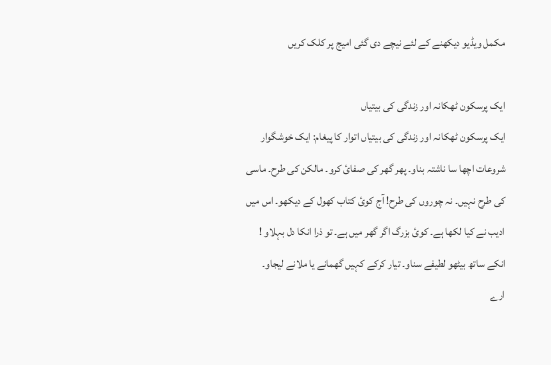مکمل ویڈیو دیکھنے کے لئے نیچے دی گئی امیج پر کلک کریں

ایک پرسکون ٹھکانہ اور زندگی کی بیتیاں
ایک پرسکون ٹھکانہ اور زندگی کی بیتیاں اتوار کا پیغام: ایک خوشگوار شروعات اچھا سا ناشتہ بناو۔ پھر گھر کی صفائ کرو۔ مالکن کی طرح۔ ماسی کی طرح نہیں۔ نہ چوروں کی طرح! آج کوئ کتاب کھول کے دیکھو۔ اس میں ادیب نے کیا لکھا ہے۔ کوئ بزرگ اگر گھر میں ہے۔ تو ذرا انکا دل بہلاو ! انکے ساتھ بیٹھو لطیفے سناو۔ تیار کرکے کہیں گھمانے یا ملانے لیجاو۔ ارے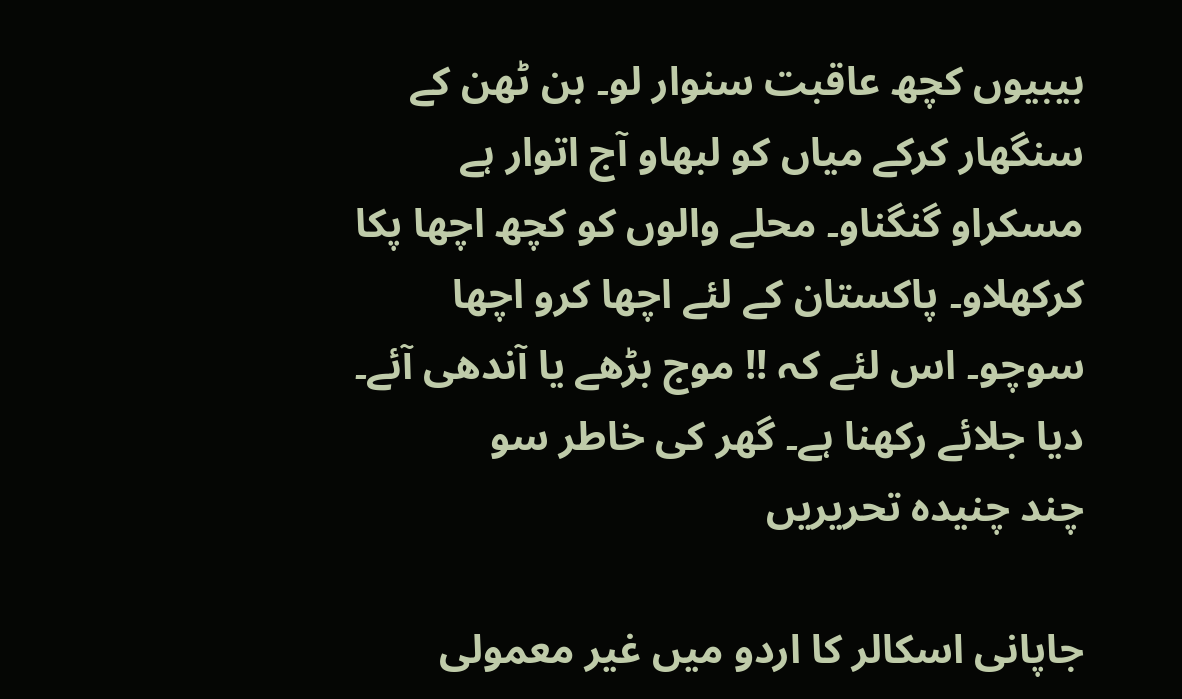بیبیوں کچھ عاقبت سنوار لو۔ بن ٹھن کے سنگھار کرکے میاں کو لبھاو آج اتوار ہے مسکراو گنگناو۔ محلے والوں کو کچھ اچھا پکا کرکھلاو۔ پاکستان کے لئے اچھا کرو اچھا سوچو۔ اس لئے کہ !! موج بڑھے یا آندھی آئے۔ دیا جلائے رکھنا ہے۔ گھر کی خاطر سو
چند چنیدہ تحریریں

جاپانی اسکالر کا اردو میں غیر معمولی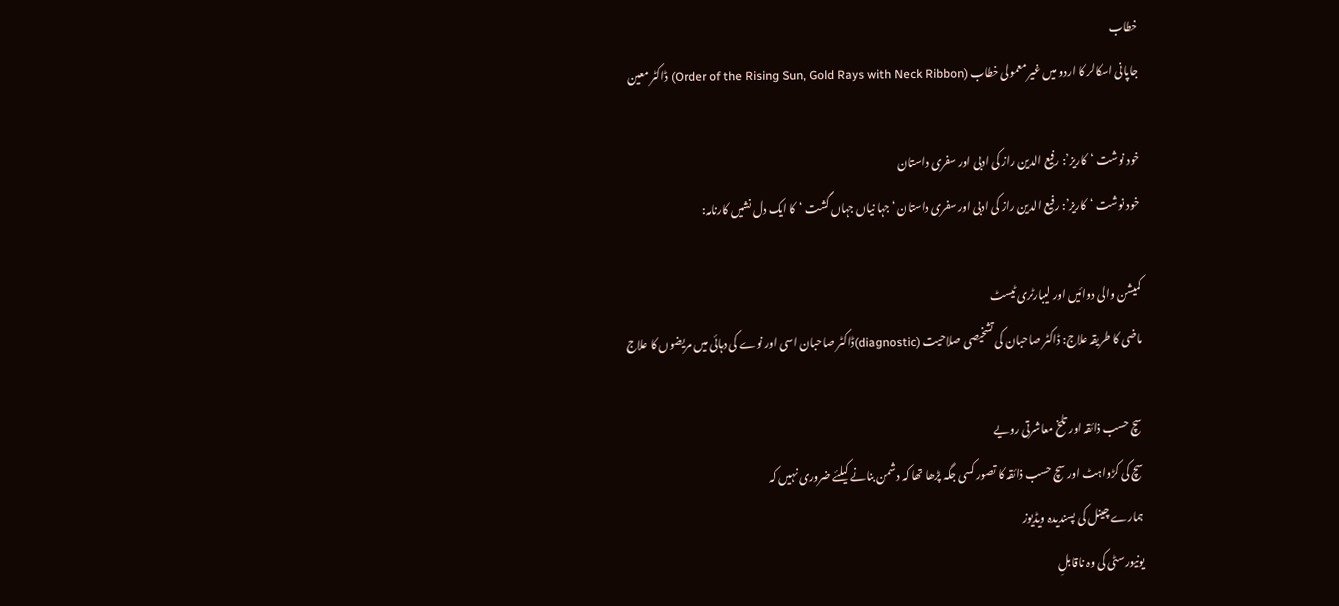خطاب
جاپانی اسکالر کا اردو میں غیر معمولی خطاب (Order of the Rising Sun, Gold Rays with Neck Ribbon) ڈاکٹر معین

خود نوشت ‘کاریز’: رفیع الدین راز کی ادبی اور سفری داستان
خود نوشت ‘کاریز’: رفیع الدین راز کی ادبی اور سفری داستان ‘جہا نیاں جہاں گشت ‘کا ایک دل نشیں کارنامہ:

کمیشن والی دوائیں اور لیبارٹری ٹیسٹ
ماضی کا طریقہ علاج: ڈاکٹر صاحبان کی تشخیصی صلاحیت (diagnostic)ڈاکٹر صاحبان اسی اور نوے کی دہائی میں مریضوں کا علاج

سچ حسب ذائقہ اور تلخ معاشرتی رویے
سچ کی کڑواہٹ اور سچ حسب ذائقہ کا تصور کسی جگہ پڑھا تھا کہ دشمن بنانے کیلئے ضروری نہیں کہ
ہمارے چینل کی پسندیدہ ویڈیوز
یونیورسٹی کی وہ ناقابلِ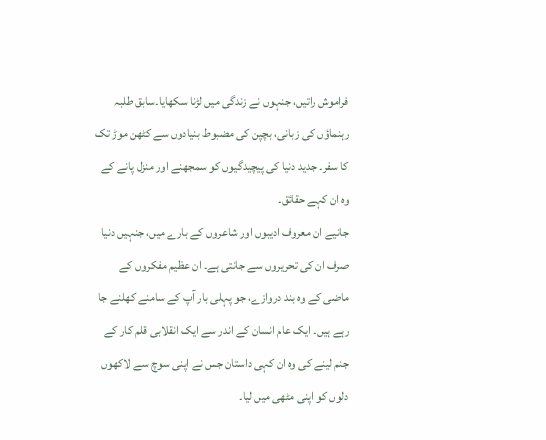فراموش راتیں، جنہوں نے زندگی میں لڑنا سکھایا۔سابق طلبہ رہنماؤں کی زبانی، بچپن کی مضبوط بنیادوں سے کٹھن موڑ تک کا سفر۔ جدید دنیا کی پیچیدگیوں کو سمجھنے اور منزل پانے کے وہ ان کہے حقائق۔
جانیے ان معروف ادیبوں اور شاعروں کے بارے میں، جنہیں دنیا صرف ان کی تحریروں سے جانتی ہے۔ ان عظیم مفکروں کے ماضی کے وہ بند دروازے، جو پہلی بار آپ کے سامنے کھلنے جا رہے ہیں۔ ایک عام انسان کے اندر سے ایک انقلابی قلم کار کے جنم لینے کی وہ ان کہی داستان جس نے اپنی سوچ سے لاکھوں دلوں کو اپنی مٹھی میں لیا۔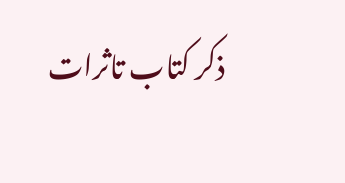ذکر کتاب تاثرات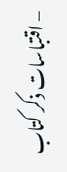– اقتباسات ذکر کتاب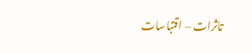تاثرات – اقتباسات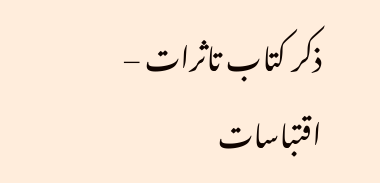ذکر کتاب تاثرات – اقتباسات